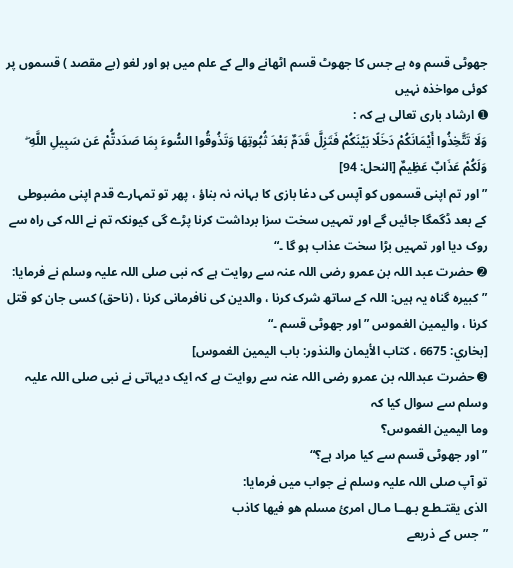جھوٹی قسم وہ ہے جس کا جھوٹ قسم اٹھانے والے کے علم میں ہو اور لغو (بے مقصد ) قسموں پر کوئی مواخذہ نہیں
➊ ارشاد باری تعالی ہے کہ :
وَلَا تَتَّخِذُوا أَيْمَانَكُمْ دَخَلًا بَيْنَكُمْ فَتَزِلَّ قَدَمٌ بَعْدَ ثُبُوتِهَا وَتَذُوقُوا السُّوءَ بِمَا صَدَدتُّمْ عَن سَبِيلِ اللَّهِ ۖ وَلَكُمْ عَذَابٌ عَظِيمٌ [النحل: 94]
”اور تم اپنی قسموں کو آپس کی دغا بازی کا بہانہ نہ بناؤ ، پھر تو تمہارے قدم اپنی مضبوطی کے بعد ڈگمگا جائیں گے اور تمہیں سخت سزا برداشت کرنا پڑے گی کیونکہ تم نے اللہ کی راہ سے روک دیا اور تمہیں بڑا سخت عذاب ہو گا ۔“
➋ حضرت عبد اللہ بن عمرو رضی اللہ عنہ سے روایت ہے کہ نبی صلی اللہ علیہ وسلم نے فرمایا: ”کبیرہ گناہ یہ ہیں: اللہ کے ساتھ شرک کرنا ، والدین کی نافرمانی کرنا ، (ناحق) کسی جان کو قتل کرنا ، واليمين الغموس ”اور جھوٹی قسم ۔“
[بخاري: 6675 ، كتاب الأيمان والنذور: باب اليمين الغموس]
➌ حضرت عبداللہ بن عمرو رضی اللہ عنہ سے روایت ہے کہ ایک دیہاتی نے نبی صلی اللہ علیہ وسلم سے سوال کیا کہ
وما اليمين الغموس؟
”اور جھوٹی قسم سے کیا مراد ہے؟“
تو آپ صلی اللہ علیہ وسلم نے جواب میں فرمایا:
الذى يقتـطـع بـهــا مـال امرئ مسلم هو فيها كاذب
”جس کے ذریعے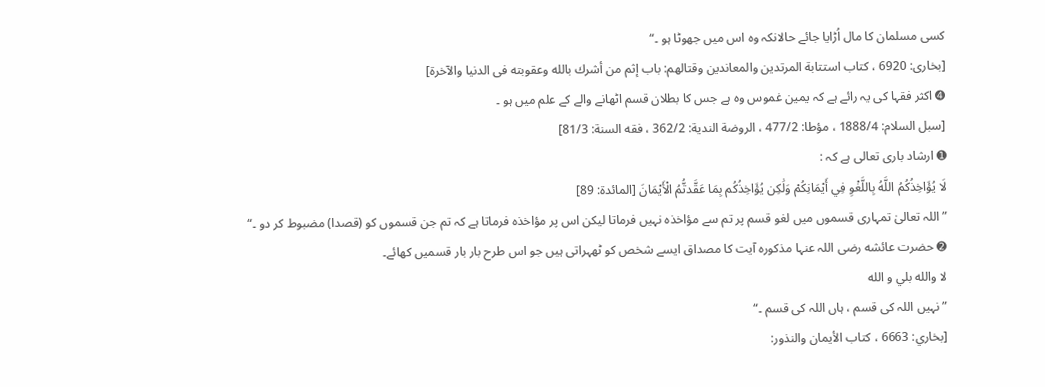کسی مسلمان کا مال اُڑایا جائے حالانکہ وہ اس میں جھوٹا ہو ۔“
[بخارى: 6920 ، كتاب استتابة المرتدين والمعاندين وقتالهم: باب إثم من أشرك بالله وعقوبته فى الدنيا والآخرة]
➍ اکثر فقہا کی یہ رائے ہے کہ یمین غموس وہ ہے جس کا بطلان قسم اٹھانے والے کے علم میں ہو ۔
[سبل السلام: 1888/4 ، مؤطا: 477/2 ، الروضة الندية: 362/2 ، فقه السنة: 81/3]
➊ ارشاد باری تعالی ہے کہ :
لَا يُؤَاخِذُكُمُ اللَّهُ بِاللَّغْوِ فِي أَيْمَانِكُمْ وَلَٰكِن يُؤَاخِذُكُم بِمَا عَقَّدتُّمُ الْأَيْمَانَ [المائدة: 89]
”اللہ تعالیٰ تمہاری قسموں میں لغو قسم پر تم سے مؤاخذہ نہیں فرماتا لیکن اس پر مؤاخذہ فرماتا ہے کہ تم جن قسموں کو (قصدا) مضبوط کر دو ۔“
➋ حضرت عائشه رضی اللہ عنہا مذکورہ آیت کا مصداق ایسے شخص کو ٹھہراتی ہیں جو اس طرح بار بار قسمیں کھائے۔
لا والله بلي و الله
”نہیں اللہ کی قسم ، ہاں اللہ کی قسم ۔“
[بخاري: 6663 ، كتاب الأيمان والنذور: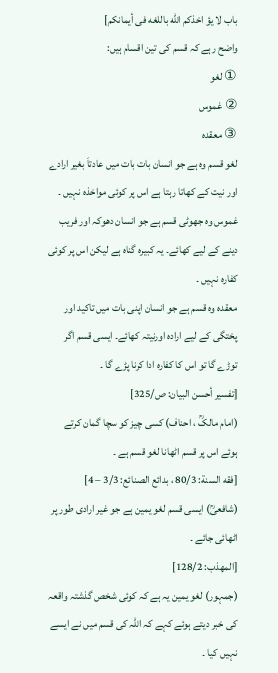باب لا يؤ اخذكم الله باللغه فى أيمانكم]
واضح رہے کہ قسم کی تین اقسام ہیں:
① لغو
② غموس
③ معقده
لغو قسم وہ ہے جو انسان بات بات میں عادتاَ بغیر ارادے اور نیت کے کھاتا رہتا ہے اس پر کوئی مواخذہ نہیں ۔
غموس وہ جھوٹی قسم ہے جو انسان دھوکہ اور فریب دینے کے لیے کھائے۔ یہ کبیرہ گناہ ہے لیکن اس پر کوئی کفارہ نہیں ۔
معقدہ وہ قسم ہے جو انسان اپنی بات میں تاکید اور پختگی کے لیے ارادہ اورنیتہ کھائے۔ ایسی قسم اگر توڑے گا تو اس کا کفارہ ادا کرنا پڑے گا ۔
[تفسير أحسن البيان: ص/325]
(امام مالکؒ ، احناف) کسی چیز کو سچا گمان کرتے ہوئے اس پر قسم اٹھانا لغو قسم ہے ۔
[فقه السنة: 80/3 ، بدائع الصنائع: 3/3 – 4]
(شافعیؒ) ایسی قسم لغو یمین ہے جو غیر ارادی طور پر اٹھائی جائے ۔
[المهذب: 128/2]
(جمہور) لغو یمین یہ ہے کہ کوئی شخص گذشتہ واقعہ کی خبر دیتے ہوئے کہے کہ اللہ کی قسم میں نے ایسے نہیں کیا ۔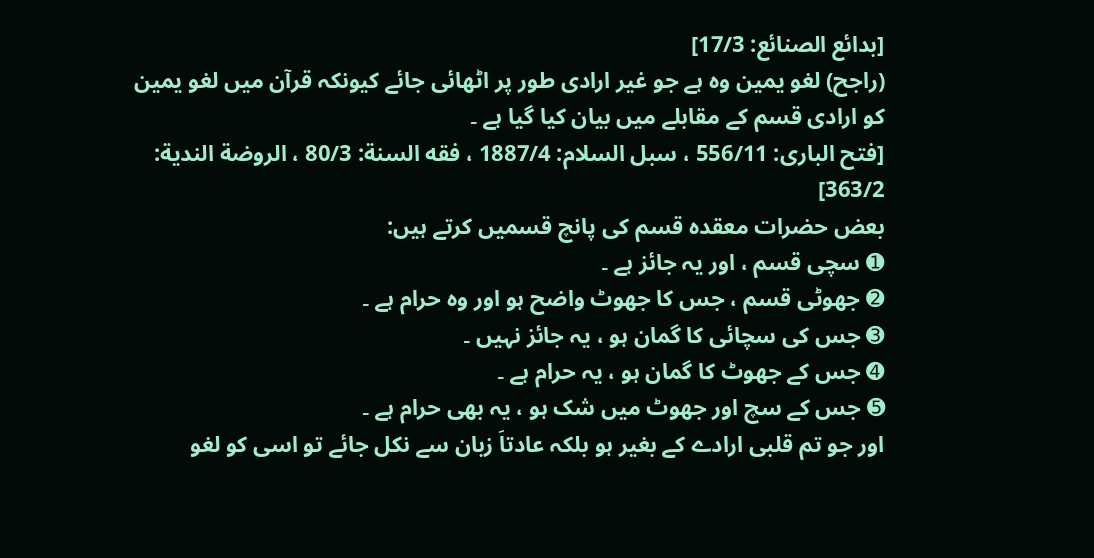[بدائع الصنائع: 17/3]
(راجح) لغو یمین وہ ہے جو غیر ارادی طور پر اٹھائی جائے کیونکہ قرآن میں لغو یمین کو ارادی قسم کے مقابلے میں بیان کیا گیا ہے ۔
[فتح البارى: 556/11 ، سبل السلام: 1887/4 ، فقه السنة: 80/3 ، الروضة الندية: 363/2]
بعض حضرات معقدہ قسم کی پانچ قسمیں کرتے ہیں:
➊ سچی قسم ، اور یہ جائز ہے ۔
➋ جھوٹی قسم ، جس کا جھوٹ واضح ہو اور وہ حرام ہے ۔
➌ جس کی سچائی کا گمان ہو ، یہ جائز نہیں ۔
➍ جس کے جھوٹ کا گمان ہو ، یہ حرام ہے ۔
➎ جس کے سچ اور جھوٹ میں شک ہو ، یہ بھی حرام ہے ۔
اور جو تم قلبی ارادے کے بغیر ہو بلکہ عادتاَ زبان سے نکل جائے تو اسی کو لغو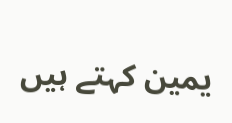یمین کہتے ہیں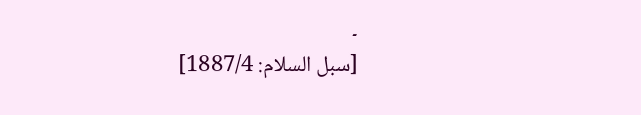۔
[سبل السلام: 1887/4]